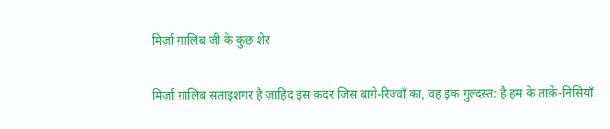मिर्ज़ा ग़ालिब जी के कुछ शेर

मिर्ज़ा ग़ालिब सताइशगर है ज़ाहिद इस क़दर जिस बाग़े-रिज्वाँ का, वह इक गुल्दस्त: है हम के ताक़े-निसियाँ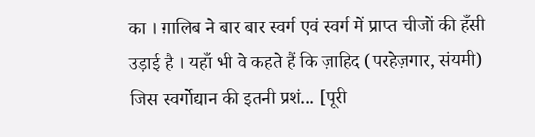का । ग़ालिब ने बार बार स्वर्ग एवं स्वर्ग में प्राप्त चीजों की हँसी उड़ाई है । यहाँ भी वे कहते हैं कि ज़ाहिद (परहेज़गार, संयमी) जिस स्वर्गोद्यान की इतनी प्रशं... [पूरी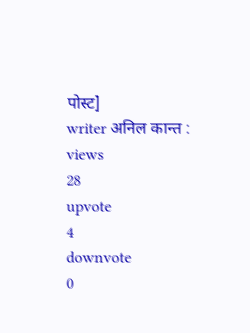पोस्ट]
writer अनिल कान्त :
views
28
upvote
4
downvote
0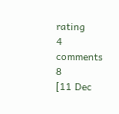rating
4
comments
8
[11 Dec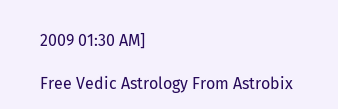2009 01:30 AM]

Free Vedic Astrology From Astrobix